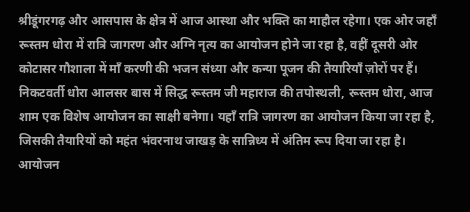श्रीडूंगरगढ़ और आसपास के क्षेत्र में आज आस्था और भक्ति का माहौल रहेगा। एक ओर जहाँ रूस्तम धोरा में रात्रि जागरण और अग्नि नृत्य का आयोजन होने जा रहा है, वहीं दूसरी ओर कोटासर गौशाला में माँ करणी की भजन संध्या और कन्या पूजन की तैयारियाँ ज़ोरों पर हैं।
निकटवर्ती धोरा आलसर बास में सिद्ध रूस्तम जी महाराज की तपोस्थली, रूस्तम धोरा, आज शाम एक विशेष आयोजन का साक्षी बनेगा। यहाँ रात्रि जागरण का आयोजन किया जा रहा है, जिसकी तैयारियों को महंत भंवरनाथ जाखड़ के सान्निध्य में अंतिम रूप दिया जा रहा है। आयोजन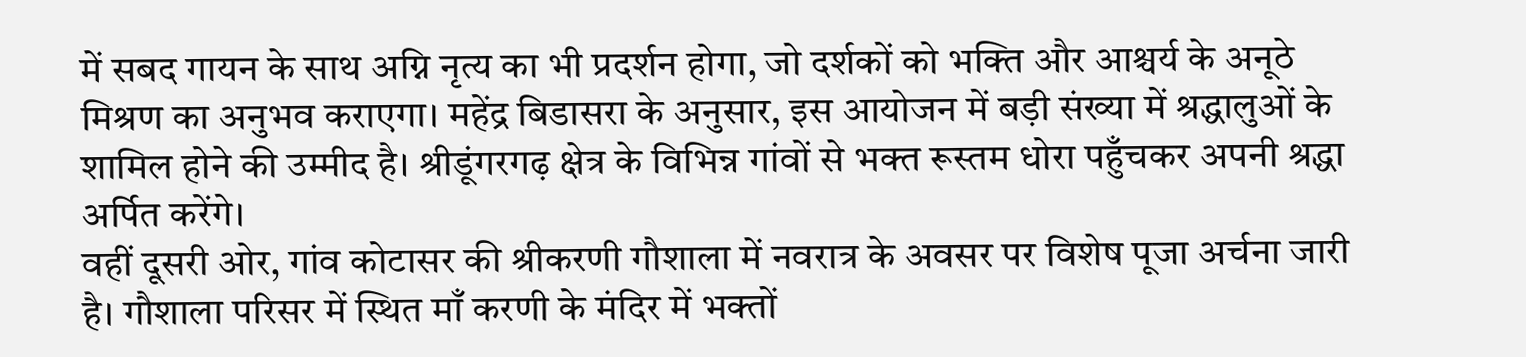में सबद गायन के साथ अग्नि नृत्य का भी प्रदर्शन होगा, जो दर्शकों को भक्ति और आश्चर्य के अनूठे मिश्रण का अनुभव कराएगा। महेंद्र बिडासरा के अनुसार, इस आयोजन में बड़ी संख्या में श्रद्धालुओं के शामिल होने की उम्मीद है। श्रीडूंगरगढ़ क्षेत्र के विभिन्न गांवों से भक्त रूस्तम धोरा पहुँचकर अपनी श्रद्धा अर्पित करेंगे।
वहीं दूसरी ओर, गांव कोटासर की श्रीकरणी गौशाला में नवरात्र के अवसर पर विशेष पूजा अर्चना जारी है। गौशाला परिसर में स्थित माँ करणी के मंदिर में भक्तों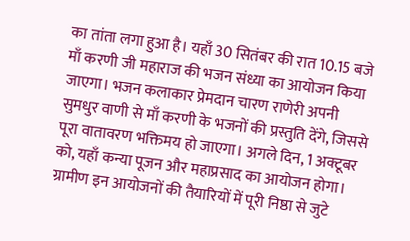का तांता लगा हुआ है। यहाँ 30 सितंबर की रात 10.15 बजे माँ करणी जी महाराज की भजन संध्या का आयोजन किया जाएगा। भजन कलाकार प्रेमदान चारण राणेरी अपनी सुमधुर वाणी से माँ करणी के भजनों की प्रस्तुति देंगे, जिससे पूरा वातावरण भक्तिमय हो जाएगा। अगले दिन, 1 अक्टूबर को, यहाँ कन्या पूजन और महाप्रसाद का आयोजन होगा। ग्रामीण इन आयोजनों की तैयारियों में पूरी निष्ठा से जुटे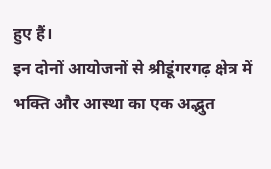हुए हैं।
इन दोनों आयोजनों से श्रीडूंगरगढ़ क्षेत्र में भक्ति और आस्था का एक अद्भुत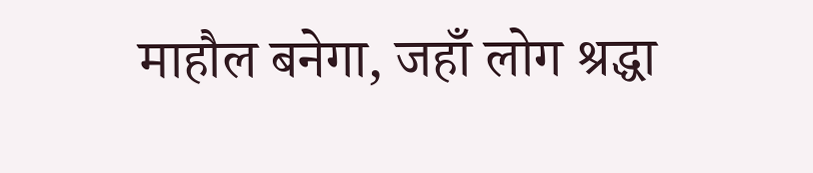माहौल बनेगा, जहाँ लोग श्रद्धा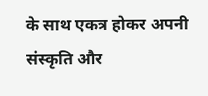के साथ एकत्र होकर अपनी संस्कृति और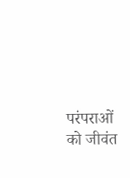परंपराओं को जीवंत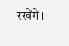रखेंगे।